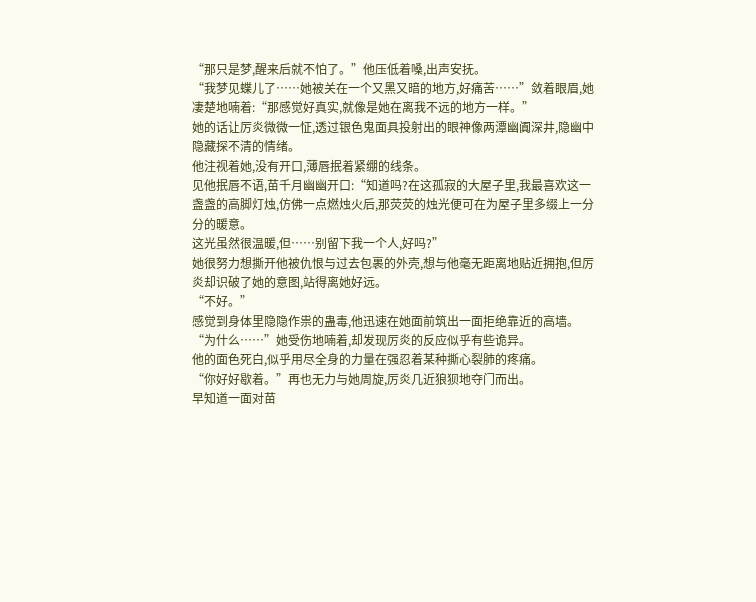“那只是梦,醒来后就不怕了。”他压低着嗓,出声安抚。
“我梦见蝶儿了……她被关在一个又黑又暗的地方,好痛苦……”敛着眼眉,她凄楚地喃着:“那感觉好真实,就像是她在离我不远的地方一样。”
她的话让厉炎微微一怔,透过银色鬼面具投射出的眼神像两潭幽阗深井,隐幽中隐藏探不清的情绪。
他注视着她,没有开口,薄唇抿着紧绷的线条。
见他抿唇不语,苗千月幽幽开口:“知道吗?在这孤寂的大屋子里,我最喜欢这一盏盏的高脚灯烛,仿佛一点燃烛火后,那荧荧的烛光便可在为屋子里多缀上一分分的暖意。
这光虽然很温暖,但……别留下我一个人,好吗?”
她很努力想撕开他被仇恨与过去包裹的外壳,想与他毫无距离地贴近拥抱,但厉炎却识破了她的意图,站得离她好远。
“不好。”
感觉到身体里隐隐作祟的蛊毒,他迅速在她面前筑出一面拒绝靠近的高墙。
“为什么……”她受伤地喃着,却发现厉炎的反应似乎有些诡异。
他的面色死白,似乎用尽全身的力量在强忍着某种撕心裂肺的疼痛。
“你好好歇着。”再也无力与她周旋,厉炎几近狼狈地夺门而出。
早知道一面对苗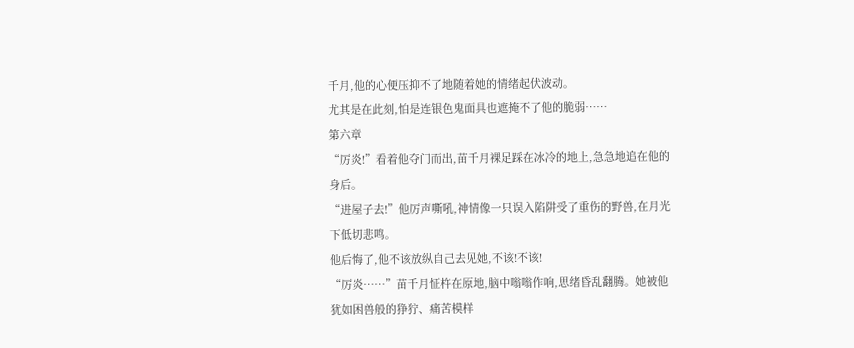千月,他的心便压抑不了地随着她的情绪起伏波动。
尤其是在此刻,怕是连银色鬼面具也遮掩不了他的脆弱……
第六章
“厉炎!”看着他夺门而出,苗千月裸足踩在冰冷的地上,急急地追在他的身后。
“进屋子去!”他厉声嘶吼,神情像一只误入陷阱受了重伤的野兽,在月光下低切悲鸣。
他后悔了,他不该放纵自己去见她,不该!不该!
“厉炎……”苗千月怔杵在原地,脑中嗡嗡作响,思绪昏乱翻腾。她被他犹如困兽般的狰狞、痛苦模样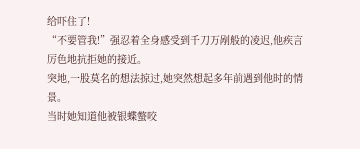给吓住了!
“不要管我!”强忍着全身感受到千刀万剐般的凌迟,他疾言厉色地抗拒她的接近。
突地,一股莫名的想法掠过,她突然想起多年前遇到他时的情景。
当时她知道他被银蝶螫咬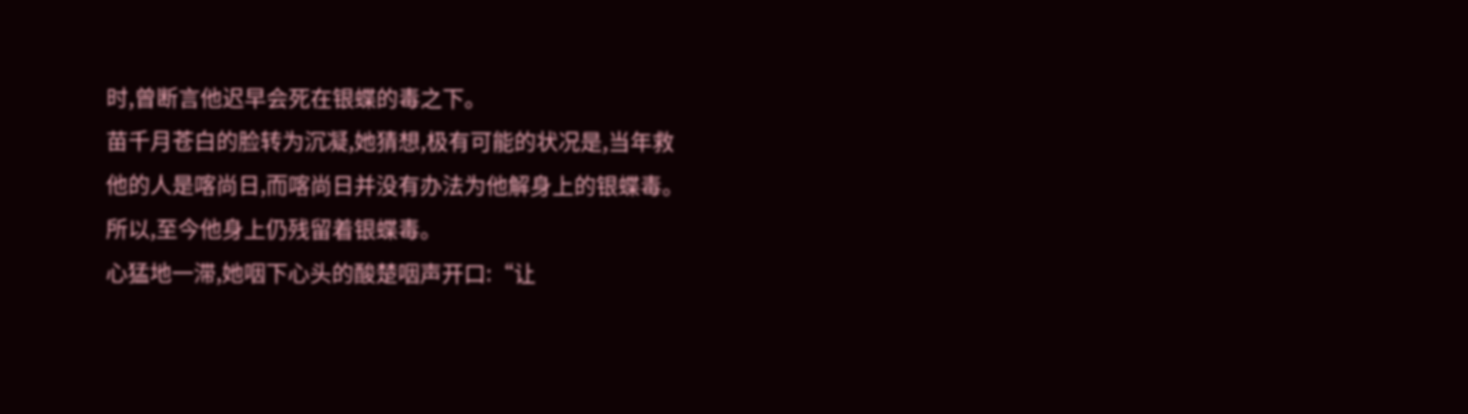时,曾断言他迟早会死在银蝶的毒之下。
苗千月苍白的脸转为沉凝,她猜想,极有可能的状况是,当年救他的人是喀尚日,而喀尚日并没有办法为他解身上的银蝶毒。
所以,至今他身上仍残留着银蝶毒。
心猛地一滞,她咽下心头的酸楚咽声开口:“让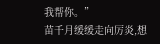我帮你。”
苗千月缓缓走向厉炎,想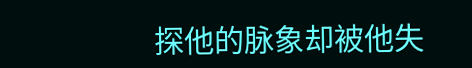探他的脉象却被他失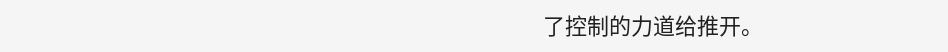了控制的力道给推开。